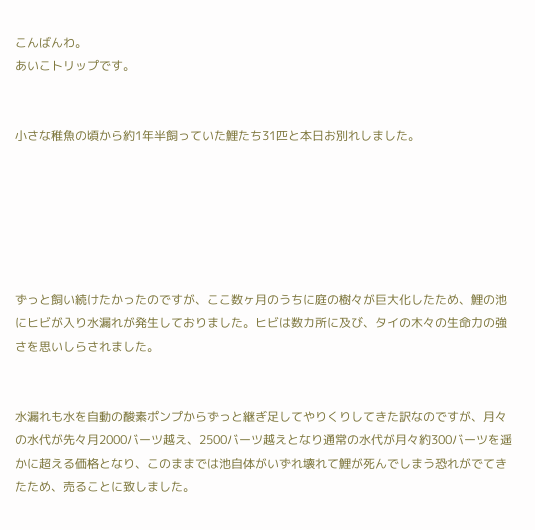こんばんわ。
あいこトリップです。


小さな稚魚の頃から約1年半飼っていた鯉たち31匹と本日お別れしました。






ずっと飼い続けたかったのですが、ここ数ヶ月のうちに庭の樹々が巨大化したため、鯉の池にヒビが入り水漏れが発生しておりました。ヒビは数カ所に及び、タイの木々の生命力の強さを思いしらされました。


水漏れも水を自動の酸素ポンプからずっと継ぎ足してやりくりしてきた訳なのですが、月々の水代が先々月2000バーツ越え、2500バーツ越えとなり通常の水代が月々約300バーツを遥かに超える価格となり、このままでは池自体がいずれ壊れて鯉が死んでしまう恐れがでてきたため、売ることに致しました。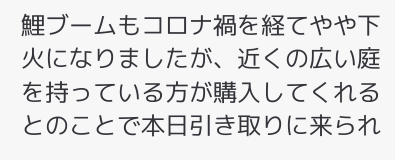鯉ブームもコロナ禍を経てやや下火になりましたが、近くの広い庭を持っている方が購入してくれるとのことで本日引き取りに来られ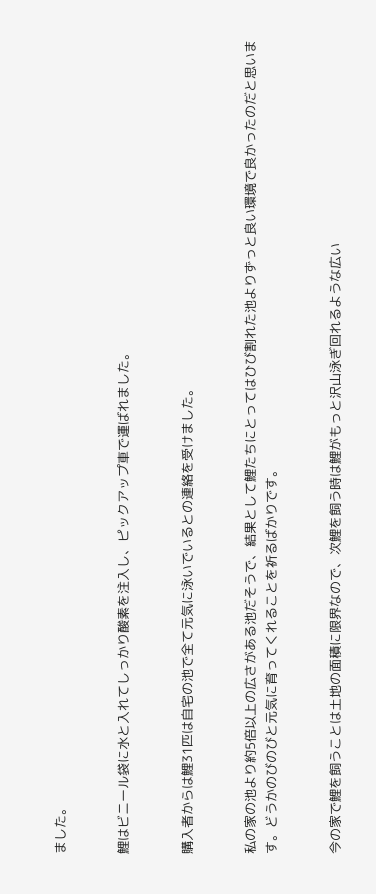ました。


鯉はビニール袋に水と入れてしっかり酸素を注入し、ピックアップ車で運ばれました。


購入者からは鯉31匹は自宅の池で全て元気に泳いでいるとの連絡を受けました。


私の家の池より約5倍以上の広さがある池だそうで、結果として鯉たちにとってはひび割れた池よりずっと良い環境で良かったのだと思います。どうかのびのびと元気に育ってくれることを祈るばかりです。


今の家で鯉を飼うことは土地の面積に限界なので、次鯉を飼う時は鯉がもっと沢山泳ぎ回れるような広い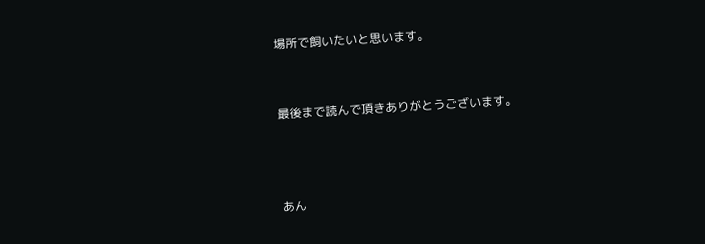場所で飼いたいと思います。


最後まで読んで頂きありがとうございます。



あん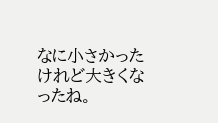なに小さかったけれど大きくなったね。